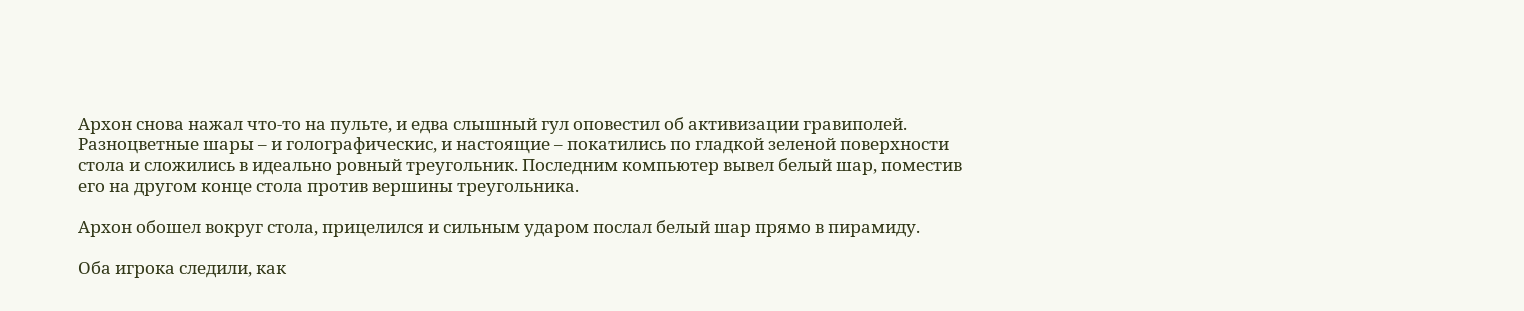Архон снова нажал что-то на пульте, и едва слышный гул оповестил об активизации гравиполей. Разноцветные шары – и голографическис, и настоящие – покатились по гладкой зеленой поверхности стола и сложились в идеально ровный треугольник. Последним компьютер вывел белый шар, поместив его на другом конце стола против вершины треугольника.

Архон обошел вокруг стола, прицелился и сильным ударом послал белый шар прямо в пирамиду.

Оба игрока следили, как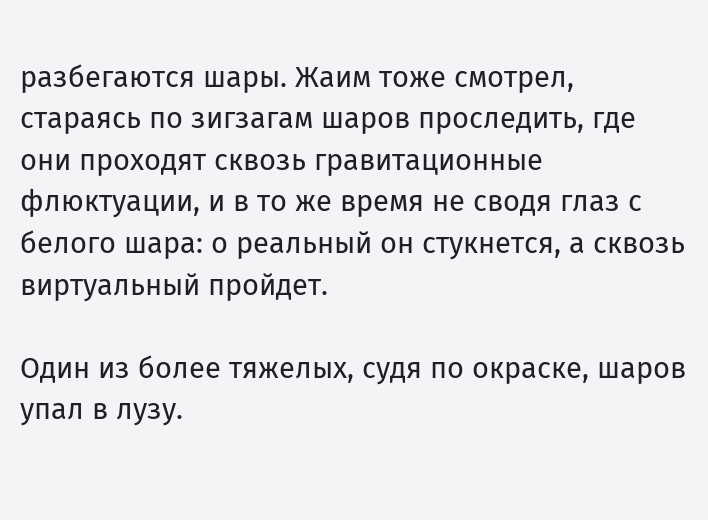разбегаются шары. Жаим тоже смотрел, стараясь по зигзагам шаров проследить, где они проходят сквозь гравитационные флюктуации, и в то же время не сводя глаз с белого шара: о реальный он стукнется, а сквозь виртуальный пройдет.

Один из более тяжелых, судя по окраске, шаров упал в лузу.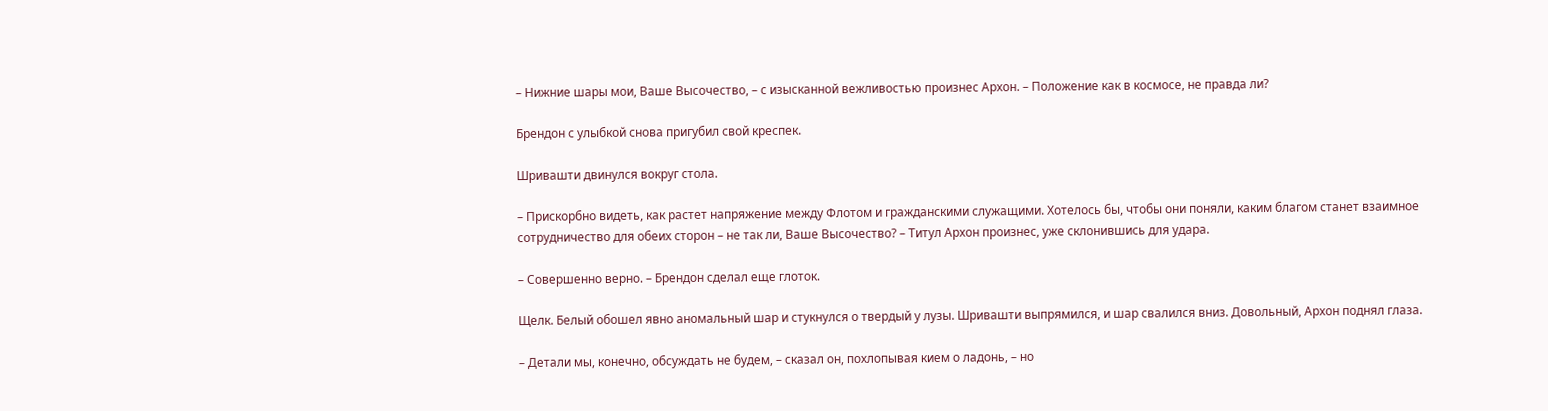– Нижние шары мои, Ваше Высочество, – с изысканной вежливостью произнес Архон. – Положение как в космосе, не правда ли?

Брендон с улыбкой снова пригубил свой креспек.

Шривашти двинулся вокруг стола.

– Прискорбно видеть, как растет напряжение между Флотом и гражданскими служащими. Хотелось бы, чтобы они поняли, каким благом станет взаимное сотрудничество для обеих сторон – не так ли, Ваше Высочество? – Титул Архон произнес, уже склонившись для удара.

– Совершенно верно. – Брендон сделал еще глоток.

Щелк. Белый обошел явно аномальный шар и стукнулся о твердый у лузы. Шривашти выпрямился, и шар свалился вниз. Довольный, Архон поднял глаза.

– Детали мы, конечно, обсуждать не будем, – сказал он, похлопывая кием о ладонь, – но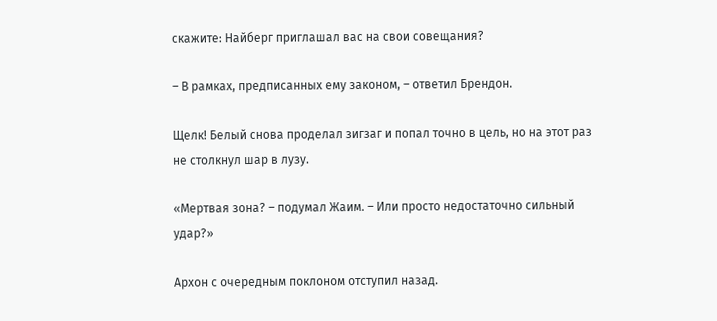скажите: Найберг приглашал вас на свои совещания?

– В рамках, предписанных ему законом, – ответил Брендон.

Щелк! Белый снова проделал зигзаг и попал точно в цель, но на этот раз не столкнул шар в лузу.

«Мертвая зона? – подумал Жаим. – Или просто недостаточно сильный удар?»

Архон с очередным поклоном отступил назад.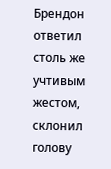Брендон ответил столь же учтивым жестом, склонил голову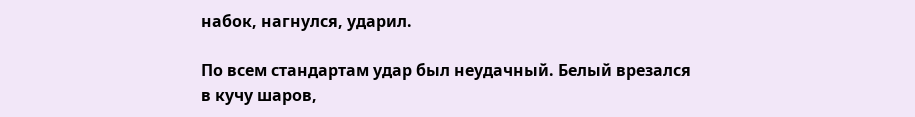набок, нагнулся, ударил.

По всем стандартам удар был неудачный. Белый врезался в кучу шаров,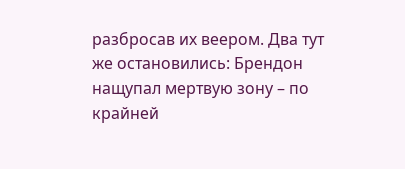разбросав их веером. Два тут же остановились: Брендон нащупал мертвую зону – по крайней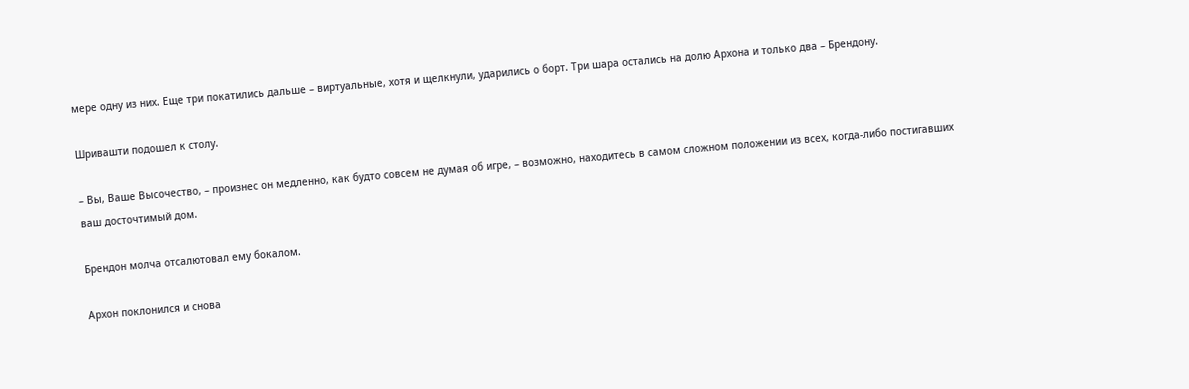мере одну из них. Еще три покатились дальше – виртуальные, хотя и щелкнули, ударились о борт. Три шара остались на долю Архона и только два – Брендону.

Шривашти подошел к столу.

– Вы, Ваше Высочество, – произнес он медленно, как будто совсем не думая об игре, – возможно, находитесь в самом сложном положении из всех, когда-либо постигавших ваш досточтимый дом.

Брендон молча отсалютовал ему бокалом.

Архон поклонился и снова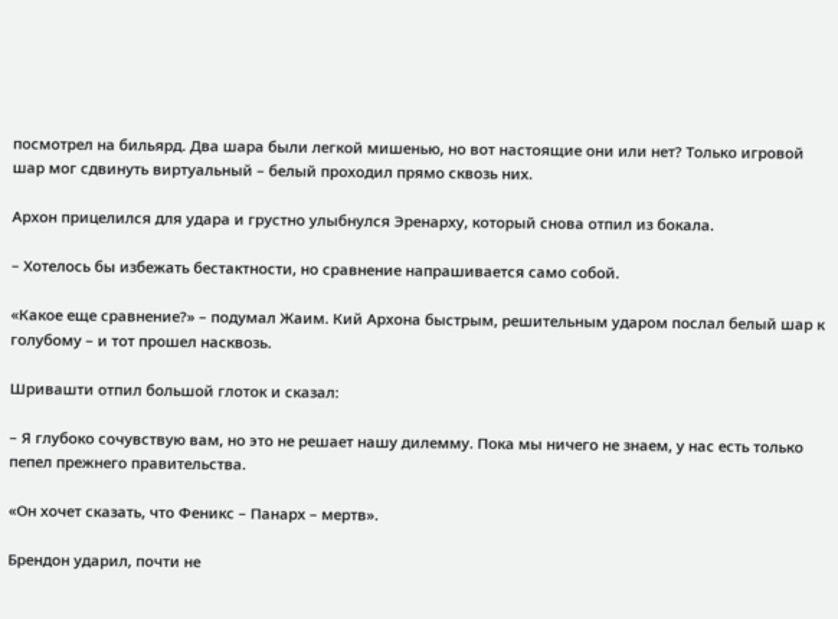посмотрел на бильярд. Два шара были легкой мишенью, но вот настоящие они или нет? Только игровой шар мог сдвинуть виртуальный – белый проходил прямо сквозь них.

Архон прицелился для удара и грустно улыбнулся Эренарху, который снова отпил из бокала.

– Хотелось бы избежать бестактности, но сравнение напрашивается само собой.

«Какое еще сравнение?» – подумал Жаим. Кий Архона быстрым, решительным ударом послал белый шар к голубому – и тот прошел насквозь.

Шривашти отпил большой глоток и сказал:

– Я глубоко сочувствую вам, но это не решает нашу дилемму. Пока мы ничего не знаем, у нас есть только пепел прежнего правительства.

«Он хочет сказать, что Феникс – Панарх – мертв».

Брендон ударил, почти не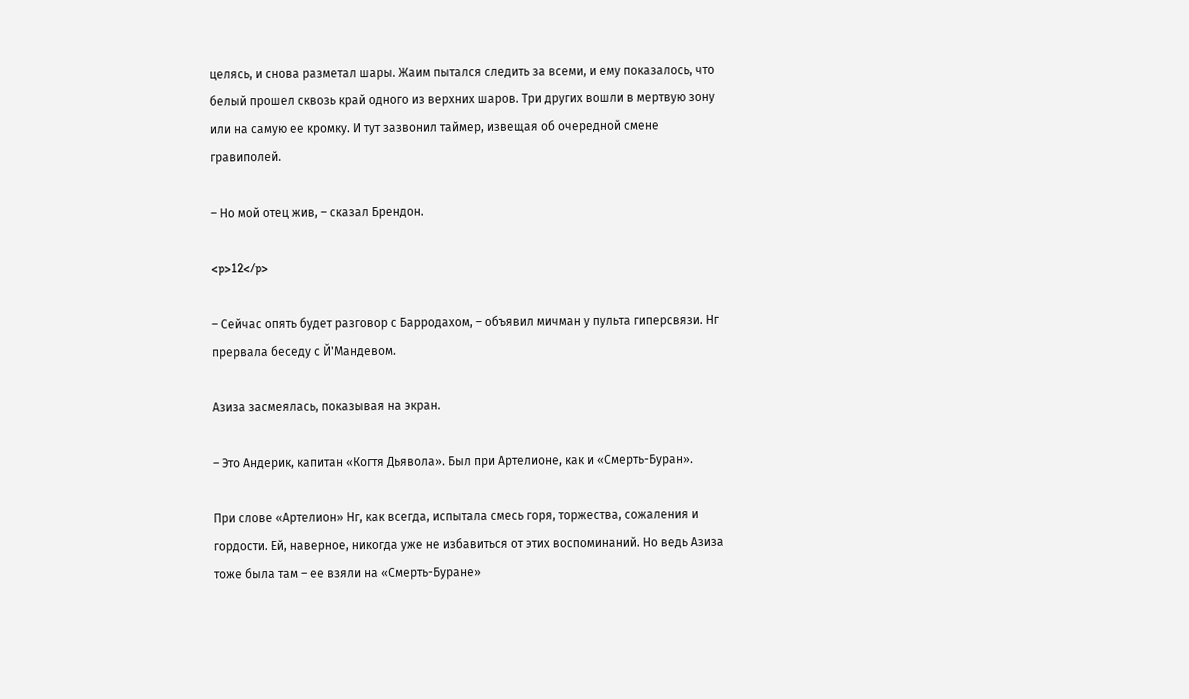целясь, и снова разметал шары. Жаим пытался следить за всеми, и ему показалось, что белый прошел сквозь край одного из верхних шаров. Три других вошли в мертвую зону или на самую ее кромку. И тут зазвонил таймер, извещая об очередной смене гравиполей.

– Но мой отец жив, – сказал Брендон.

<p>12</p>

– Сейчас опять будет разговор с Барродахом, – объявил мичман у пульта гиперсвязи. Нг прервала беседу с Й'Мандевом.

Азиза засмеялась, показывая на экран.

– Это Андерик, капитан «Когтя Дьявола». Был при Артелионе, как и «Смерть-Буран».

При слове «Артелион» Нг, как всегда, испытала смесь горя, торжества, сожаления и гордости. Ей, наверное, никогда уже не избавиться от этих воспоминаний. Но ведь Азиза тоже была там – ее взяли на «Смерть-Буране»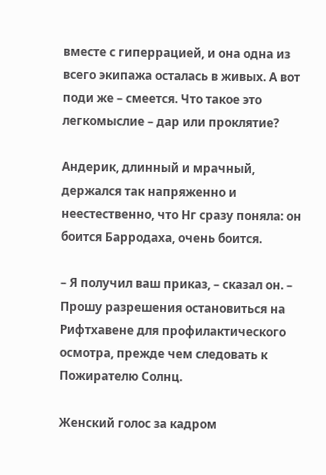вместе с гиперрацией, и она одна из всего экипажа осталась в живых. А вот поди же – смеется. Что такое это легкомыслие – дар или проклятие?

Андерик, длинный и мрачный, держался так напряженно и неестественно, что Нг сразу поняла: он боится Барродаха, очень боится.

– Я получил ваш приказ, – сказал он. – Прошу разрешения остановиться на Рифтхавене для профилактического осмотра, прежде чем следовать к Пожирателю Солнц.

Женский голос за кадром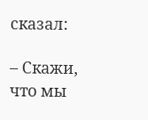сказал:

– Скажи, что мы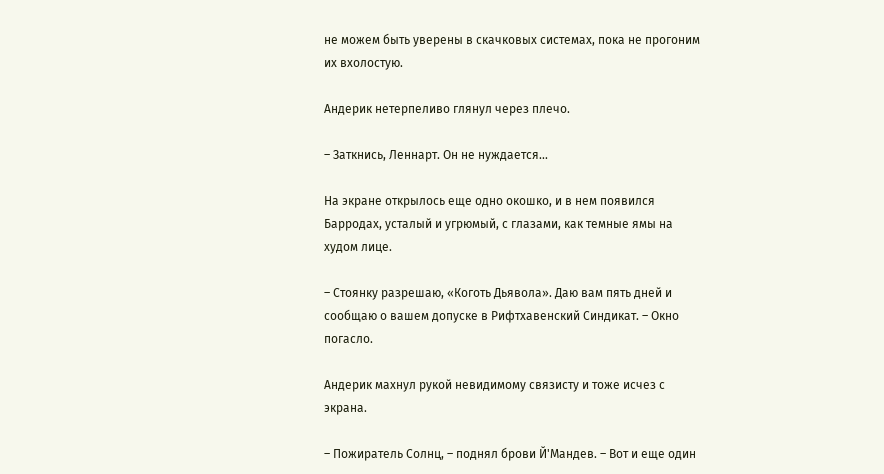не можем быть уверены в скачковых системах, пока не прогоним их вхолостую.

Андерик нетерпеливо глянул через плечо.

– Заткнись, Леннарт. Он не нуждается...

На экране открылось еще одно окошко, и в нем появился Барродах, усталый и угрюмый, с глазами, как темные ямы на худом лице.

– Стоянку разрешаю, «Коготь Дьявола». Даю вам пять дней и сообщаю о вашем допуске в Рифтхавенский Синдикат. – Окно погасло.

Андерик махнул рукой невидимому связисту и тоже исчез с экрана.

– Пожиратель Солнц, – поднял брови Й'Мандев. – Вот и еще один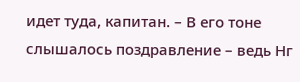идет туда, капитан. – В его тоне слышалось поздравление – ведь Нг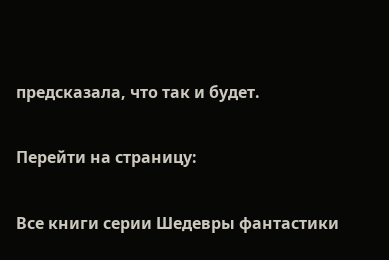предсказала, что так и будет.

Перейти на страницу:

Все книги серии Шедевры фантастики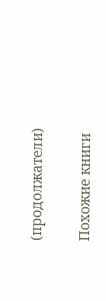(продолжатели)

Похожие книги